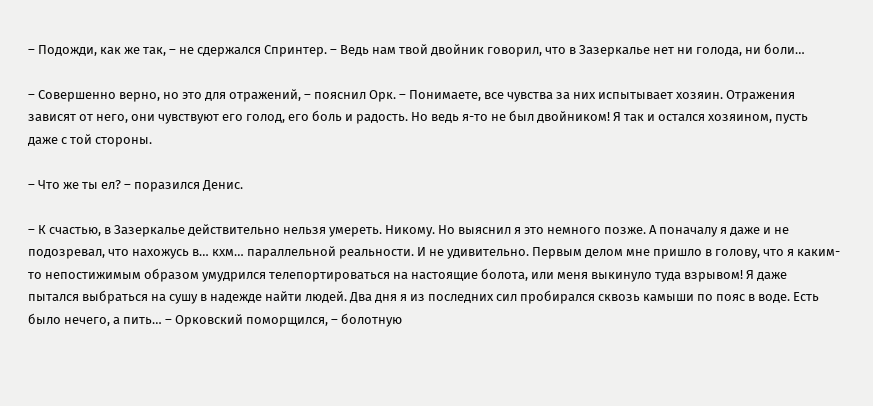– Подожди, как же так, – не сдержался Спринтер. – Ведь нам твой двойник говорил, что в Зазеркалье нет ни голода, ни боли…

– Совершенно верно, но это для отражений, – пояснил Орк. – Понимаете, все чувства за них испытывает хозяин. Отражения зависят от него, они чувствуют его голод, его боль и радость. Но ведь я-то не был двойником! Я так и остался хозяином, пусть даже с той стороны.

– Что же ты ел? – поразился Денис.

– К счастью, в Зазеркалье действительно нельзя умереть. Никому. Но выяснил я это немного позже. А поначалу я даже и не подозревал, что нахожусь в… кхм… параллельной реальности. И не удивительно. Первым делом мне пришло в голову, что я каким-то непостижимым образом умудрился телепортироваться на настоящие болота, или меня выкинуло туда взрывом! Я даже пытался выбраться на сушу в надежде найти людей. Два дня я из последних сил пробирался сквозь камыши по пояс в воде. Есть было нечего, а пить… – Орковский поморщился, – болотную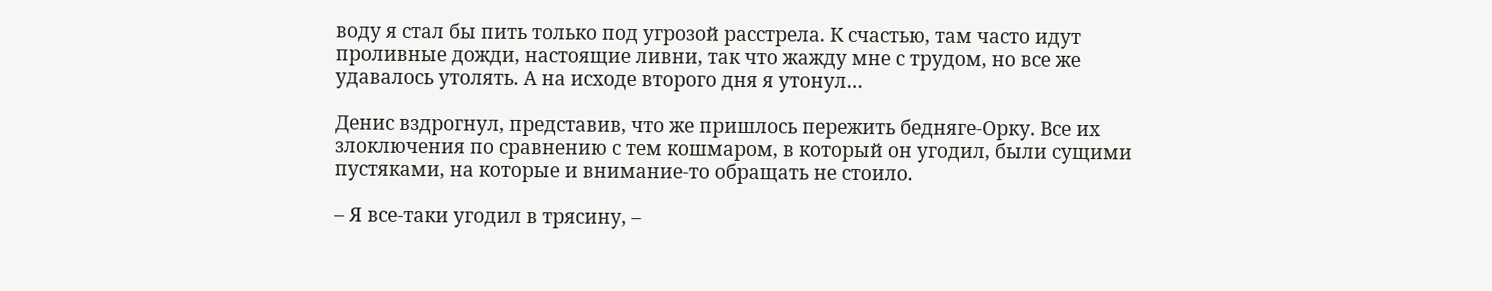воду я стал бы пить только под угрозой расстрела. К счастью, там часто идут проливные дожди, настоящие ливни, так что жажду мне с трудом, но все же удавалось утолять. А на исходе второго дня я утонул…

Денис вздрогнул, представив, что же пришлось пережить бедняге-Орку. Все их злоключения по сравнению с тем кошмаром, в который он угодил, были сущими пустяками, на которые и внимание-то обращать не стоило.

– Я все-таки угодил в трясину, –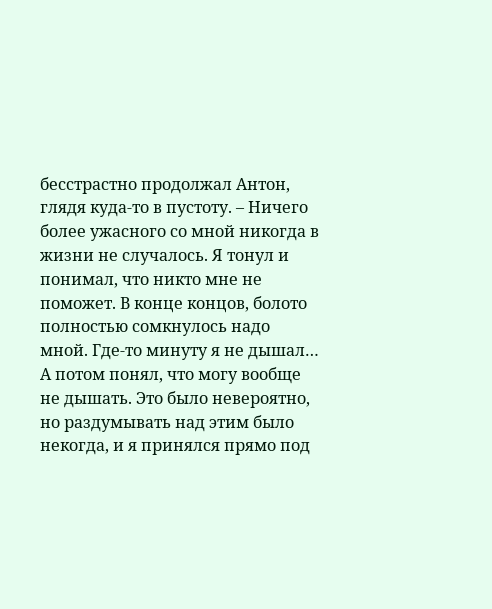бесстрастно продолжал Антон, глядя куда-то в пустоту. – Ничего более ужасного со мной никогда в жизни не случалось. Я тонул и понимал, что никто мне не поможет. В конце концов, болото полностью сомкнулось надо мной. Где-то минуту я не дышал… А потом понял, что могу вообще не дышать. Это было невероятно, но раздумывать над этим было некогда, и я принялся прямо под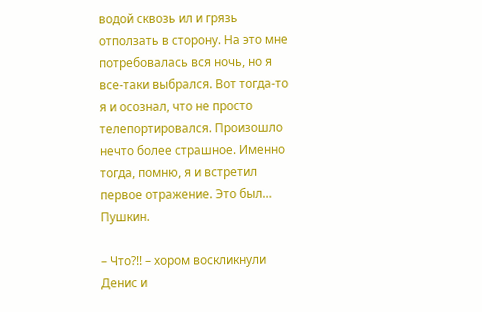водой сквозь ил и грязь отползать в сторону. На это мне потребовалась вся ночь, но я все-таки выбрался. Вот тогда-то я и осознал, что не просто телепортировался. Произошло нечто более страшное. Именно тогда, помню, я и встретил первое отражение. Это был… Пушкин.

– Что?!! – хором воскликнули Денис и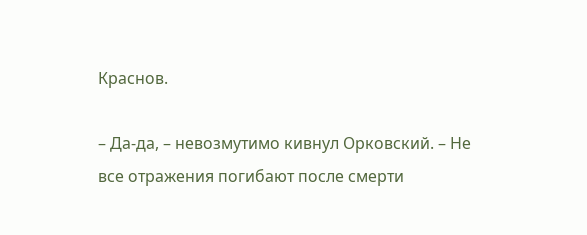Краснов.

– Да-да, – невозмутимо кивнул Орковский. – Не все отражения погибают после смерти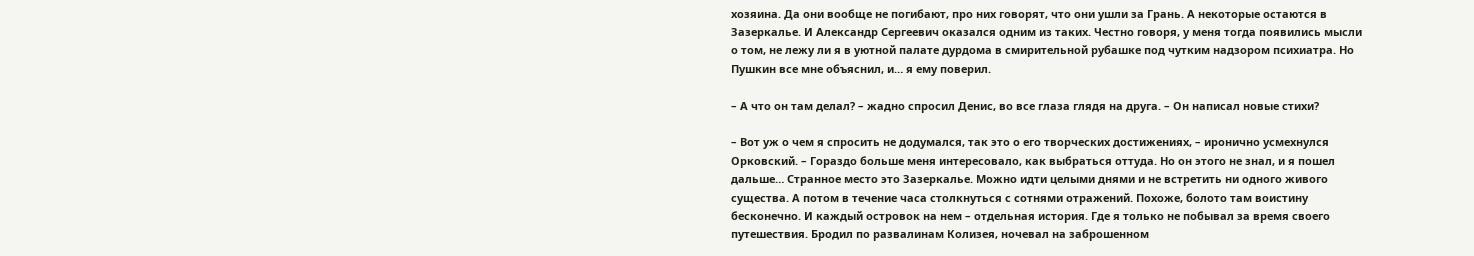хозяина. Да они вообще не погибают, про них говорят, что они ушли за Грань. А некоторые остаются в Зазеркалье. И Александр Сергеевич оказался одним из таких. Честно говоря, у меня тогда появились мысли о том, не лежу ли я в уютной палате дурдома в смирительной рубашке под чутким надзором психиатра. Но Пушкин все мне объяснил, и… я ему поверил.

– А что он там делал? – жадно спросил Денис, во все глаза глядя на друга. – Он написал новые стихи?

– Вот уж о чем я спросить не додумался, так это о его творческих достижениях, – иронично усмехнулся Орковский. – Гораздо больше меня интересовало, как выбраться оттуда. Но он этого не знал, и я пошел дальше… Странное место это Зазеркалье. Можно идти целыми днями и не встретить ни одного живого существа. А потом в течение часа столкнуться с сотнями отражений. Похоже, болото там воистину бесконечно. И каждый островок на нем – отдельная история. Где я только не побывал за время своего путешествия. Бродил по развалинам Колизея, ночевал на заброшенном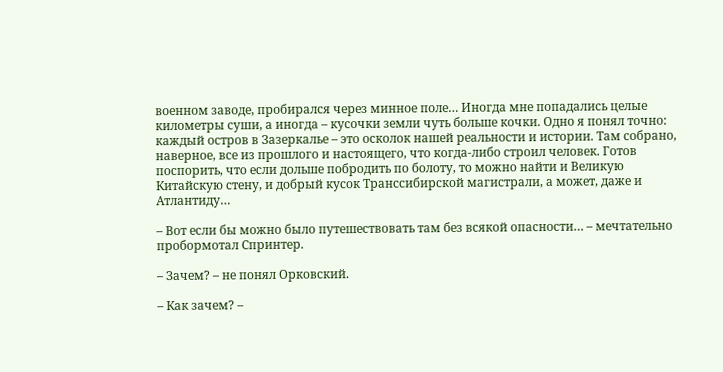военном заводе, пробирался через минное поле… Иногда мне попадались целые километры суши, а иногда – кусочки земли чуть больше кочки. Одно я понял точно: каждый остров в Зазеркалье – это осколок нашей реальности и истории. Там собрано, наверное, все из прошлого и настоящего, что когда-либо строил человек. Готов поспорить, что если дольше побродить по болоту, то можно найти и Великую Китайскую стену, и добрый кусок Транссибирской магистрали, а может, даже и Атлантиду…

– Вот если бы можно было путешествовать там без всякой опасности… – мечтательно пробормотал Спринтер.

– Зачем? – не понял Орковский.

– Как зачем? –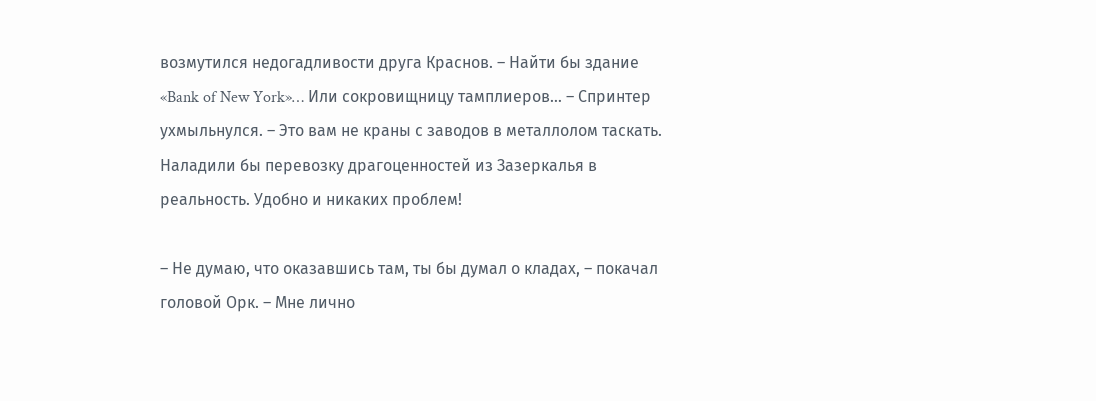возмутился недогадливости друга Краснов. – Найти бы здание «Bank of New York»… Или сокровищницу тамплиеров… – Спринтер ухмыльнулся. – Это вам не краны с заводов в металлолом таскать. Наладили бы перевозку драгоценностей из Зазеркалья в реальность. Удобно и никаких проблем!

– Не думаю, что оказавшись там, ты бы думал о кладах, – покачал головой Орк. – Мне лично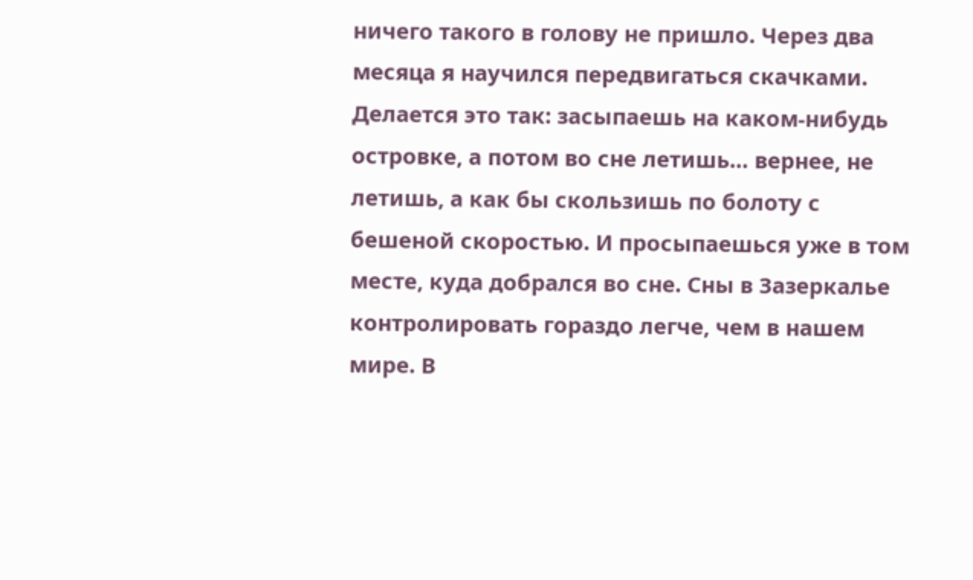ничего такого в голову не пришло. Через два месяца я научился передвигаться скачками. Делается это так: засыпаешь на каком-нибудь островке, а потом во сне летишь… вернее, не летишь, а как бы скользишь по болоту с бешеной скоростью. И просыпаешься уже в том месте, куда добрался во сне. Сны в Зазеркалье контролировать гораздо легче, чем в нашем мире. В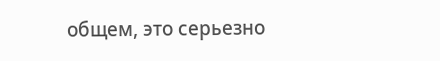общем, это серьезно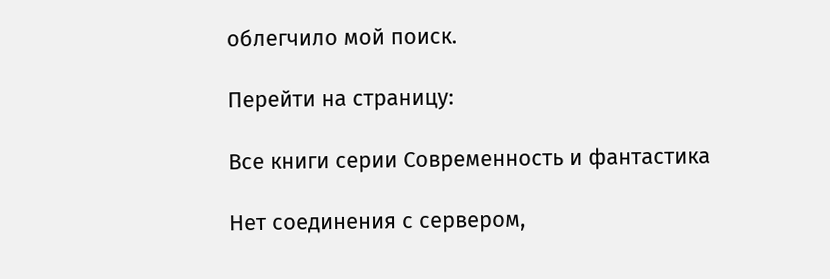облегчило мой поиск.

Перейти на страницу:

Все книги серии Современность и фантастика

Нет соединения с сервером,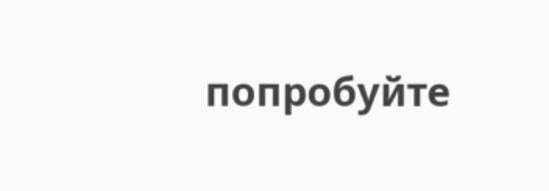попробуйте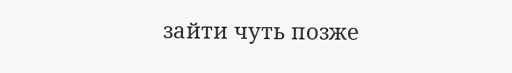зайти чуть позже